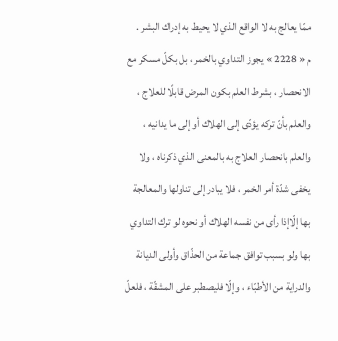ممّا يعالج به لا الواقع الذي لا يحيط به إدراك البشر .
م « 2228 » يجوز التداوي بالخمر ، بل بكلّ مسكر مع الانحصار ، بشرط العلم بكون المرض قابلًا للعلاج ، والعلم بأنّ تركه يؤدّى إلى الهلاك أو إلى ما يدانيه ، والعلم بانحصار العلاج به بالمعنى الذي ذكرناه ، ولا يخفى شدّة أمر الخمر ، فلا يبادر إلى تناولها والمعالجة بها إلّاإذا رأى من نفسه الهلاك أو نحوه لو ترك التداوي بها ولو بسبب توافق جماعة من الحذّاق وأولى الديانة والدراية من الأطبّاء ، وإلّا فليصطبر على المشقّة ، فلعلّ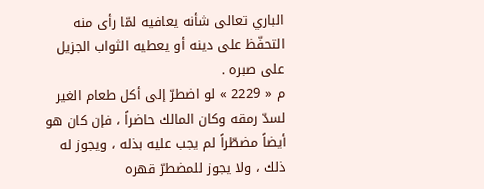الباري تعالى شأنه يعافيه لمّا رأى منه التحفّظ على دينه أو يعطيه الثواب الجزيل على صبره .
م « 2229 » لو اضطرّ إلى أكل طعام الغير لسدّ رمقه وكان المالك حاضراً ، فإن كان هو أيضاً مضطّراً لم يجب عليه بذله ، ويجوز له ذلك ، ولا يجوز للمضطرّ قهره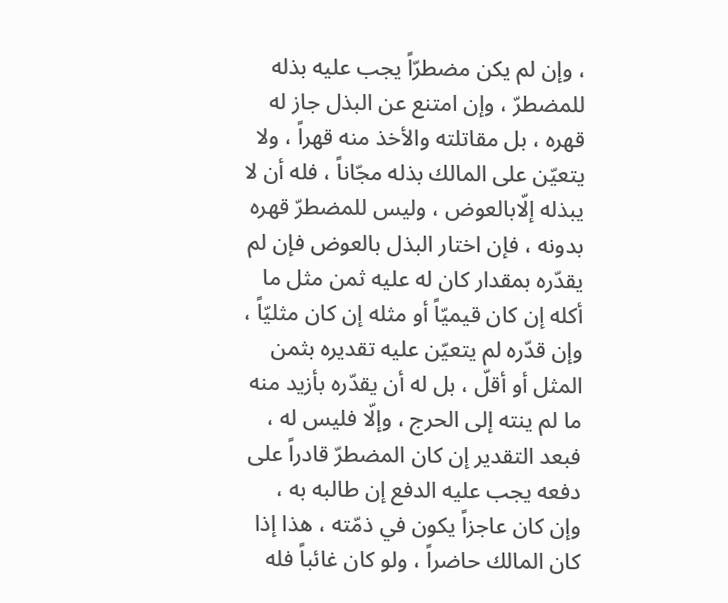، وإن لم يكن مضطرّاً يجب عليه بذله للمضطرّ ، وإن امتنع عن البذل جاز له قهره ، بل مقاتلته والأخذ منه قهراً ، ولا يتعيّن على المالك بذله مجّاناً ، فله أن لا يبذله إلّابالعوض ، وليس للمضطرّ قهره بدونه ، فإن اختار البذل بالعوض فإن لم يقدّره بمقدار كان له عليه ثمن مثل ما أكله إن كان قيميّاً أو مثله إن كان مثليّاً ، وإن قدّره لم يتعيّن عليه تقديره بثمن المثل أو أقلّ ، بل له أن يقدّره بأزيد منه ما لم ينته إلى الحرج ، وإلّا فليس له ، فبعد التقدير إن كان المضطرّ قادراً على دفعه يجب عليه الدفع إن طالبه به ، وإن كان عاجزاً يكون في ذمّته ، هذا إذا كان المالك حاضراً ، ولو كان غائباً فله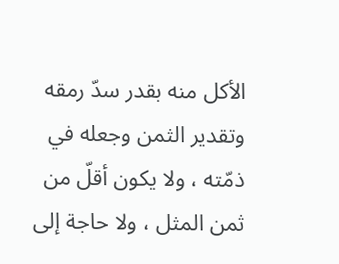الأكل منه بقدر سدّ رمقه وتقدير الثمن وجعله في ذمّته ، ولا يكون أقلّ من ثمن المثل ، ولا حاجة إلى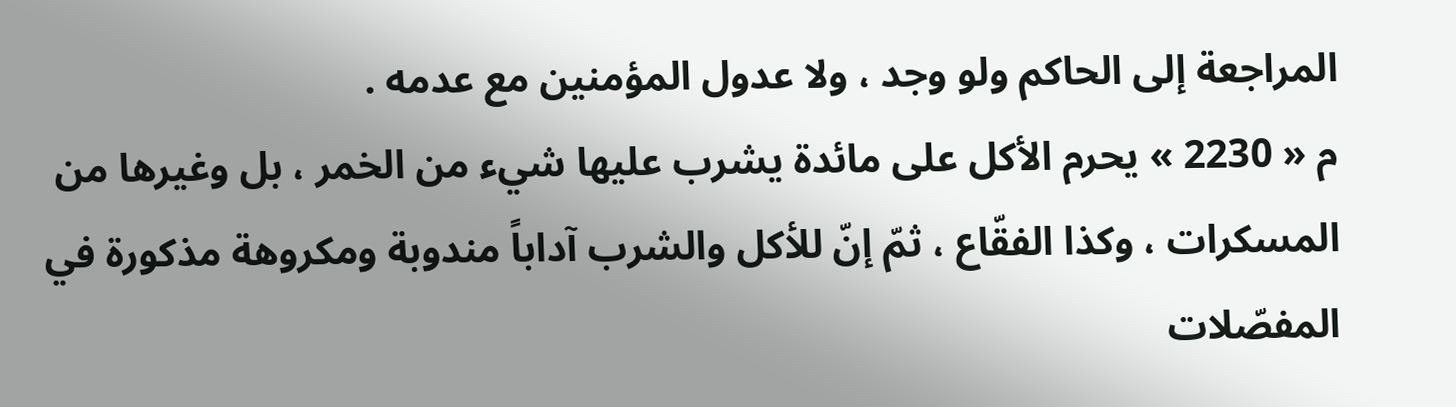المراجعة إلى الحاكم ولو وجد ، ولا عدول المؤمنين مع عدمه .
م « 2230 » يحرم الأكل على مائدة يشرب عليها شيء من الخمر ، بل وغيرها من المسكرات ، وكذا الفقّاع ، ثمّ إنّ للأكل والشرب آداباً مندوبة ومكروهة مذكورة في المفصّلات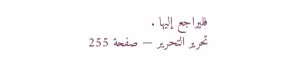فليراجع إليها .
تحرير التحرير — صفحة 255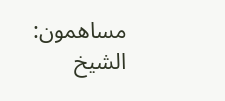مساهمون: الشيخ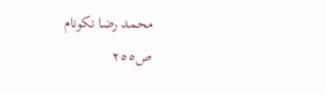محمد رضا نكونام
ص٢٥٥